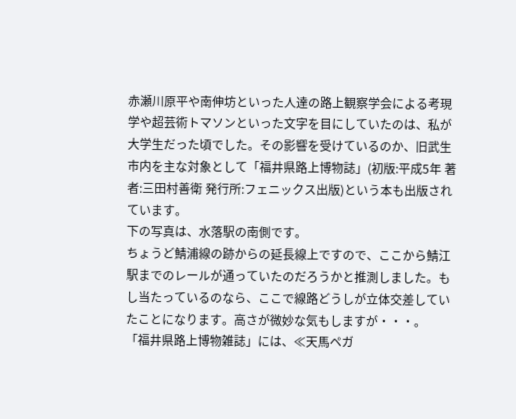赤瀬川原平や南伸坊といった人達の路上観察学会による考現学や超芸術トマソンといった文字を目にしていたのは、私が大学生だった頃でした。その影響を受けているのか、旧武生市内を主な対象として「福井県路上博物誌」(初版:平成5年 著者:三田村善衛 発行所:フェニックス出版)という本も出版されています。
下の写真は、水落駅の南側です。
ちょうど鯖浦線の跡からの延長線上ですので、ここから鯖江駅までのレールが通っていたのだろうかと推測しました。もし当たっているのなら、ここで線路どうしが立体交差していたことになります。高さが微妙な気もしますが・・・。
「福井県路上博物雑誌」には、≪天馬ペガ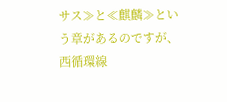サス≫と≪麒麟≫という章があるのですが、西循環線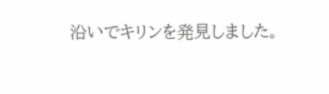沿いでキリンを発見しました。